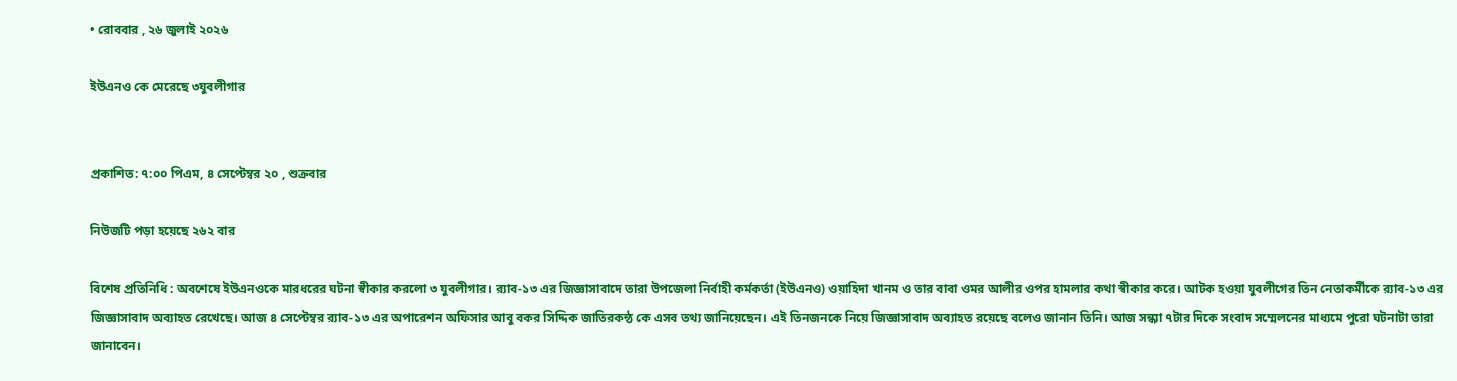• রোববার , ২৬ জুলাই ২০২৬

ইউএনও কে মেরেছে ৩যুবলীগার


প্রকাশিত: ৭:০০ পিএম, ৪ সেপ্টেম্বর ২০ , শুক্রবার

নিউজটি পড়া হয়েছে ২৬২ বার

বিশেষ প্রতিনিধি : অবশেষে ইউএনওকে মারধরের ঘটনা স্বীকার করলো ৩ যুবলীগার। র‍্যাব-১৩ এর জিজ্ঞাসাবাদে তারা উপজেলা নির্বাহী কর্মকর্তা (ইউএনও) ওয়াহিদা খানম ও তার বাবা ওমর আলীর ওপর হামলার কথা স্বীকার করে। আটক হওয়া যুবলীগের তিন নেতাকর্মীকে র‍্যাব-১৩ এর জিজ্ঞাসাবাদ অব্যাহত রেখেছে। আজ ৪ সেপ্টেম্বর র‍্যাব-১৩ এর অপারেশন অফিসার আবু বকর সিদ্দিক জাতিরকন্ঠ কে এসব তথ্য জানিয়েছেন। এই তিনজনকে নিয়ে জিজ্ঞাসাবাদ অব্যাহত রয়েছে বলেও জানান তিনি। আজ সন্ধ্যা ৭টার দিকে সংবাদ সম্মেলনের মাধ্যমে পুরো ঘটনাটা তারা জানাবেন।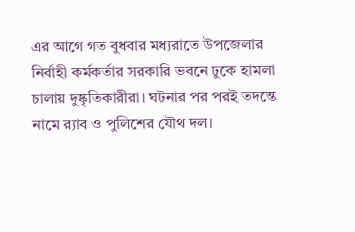এর আগে গত বুধবার মধ্যরাতে উপজেলার নির্বাহী কর্মকর্তার সরকারি ভবনে ঢুকে হামলা চালায় দুষ্কৃতিকারীরা। ঘটনার পর পরই তদন্তে নামে র‌্যাব ও পুলিশের যৌথ দল।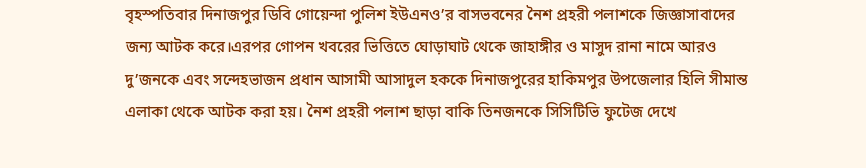বৃহস্পতিবার দিনাজপুর ডিবি গোয়েন্দা পুলিশ ইউএনও’র বাসভবনের নৈশ প্রহরী পলাশকে জিজ্ঞাসাবাদের জন্য আটক করে।এরপর গোপন খবরের ভিত্তিতে ঘোড়াঘাট থেকে জাহাঙ্গীর ও মাসুদ রানা নামে আরও দু’জনকে এবং সন্দেহভাজন প্রধান আসামী আসাদুল হককে দিনাজপুরের হাকিমপুর উপজেলার হিলি সীমান্ত এলাকা থেকে আটক করা হয়। নৈশ প্রহরী পলাশ ছাড়া বাকি তিনজনকে সিসিটিভি ফুটেজ দেখে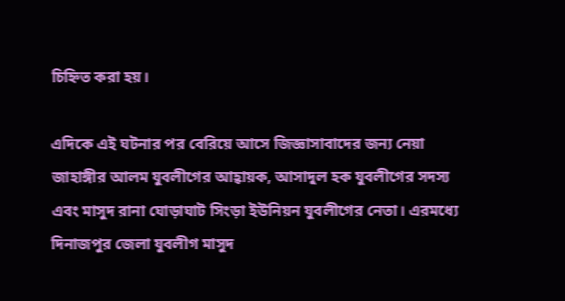চিহ্নিত করা হয়।

এদিকে এই ঘটনার পর বেরিয়ে আসে জিজ্ঞাসাবাদের জন্য নেয়া জাহাঙ্গীর আলম যুবলীগের আহ্বায়ক, আসাদুল হক যুবলীগের সদস্য এবং মাসুদ রানা ঘোড়াঘাট সিংড়া ইউনিয়ন যুবলীগের নেতা। এরমধ্যে দিনাজপুর জেলা যুবলীগ মাসুদ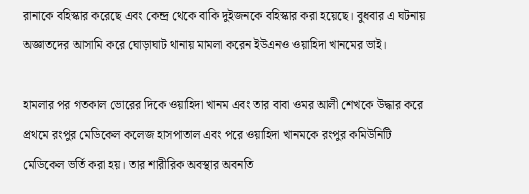রানাকে বহিস্কার করেছে এবং কেন্দ্র থেকে বাকি দুইজনকে বহিস্কার করা হয়েছে। বুধবার এ ঘটনায় অজ্ঞাতদের আসামি করে ঘোড়াঘাট থানায় মামলা করেন ইউএনও ওয়াহিদা খানমের ভাই।

হামলার পর গতকাল ভোরের দিকে ওয়াহিদা খানম এবং তার বাবা ওমর আলী শেখকে উদ্ধার করে প্রথমে রংপুর মেডিকেল কলেজ হাসপাতাল এবং পরে ওয়াহিদা খানমকে রংপুর কমিউনিটি মেডিকেল ভর্তি করা হয়। তার শারীরিক অবস্থার অবনতি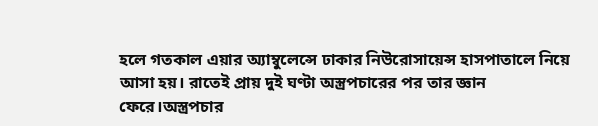হলে গতকাল এয়ার অ্যাম্বুলেন্সে ঢাকার নিউরোসায়েন্স হাসপাতালে নিয়ে আসা হয়। রাতেই প্রায় দুই ঘণ্টা অস্ত্রপচারের পর তার জ্ঞান ফেরে।অস্ত্রপচার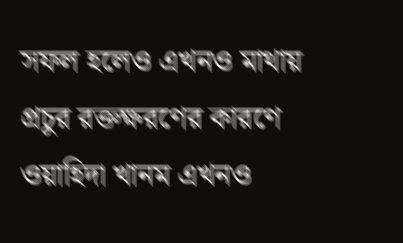সফল হলেও এখনও মাথায় প্রচুর রক্তক্ষরণের কারণে ওয়াহিদা খানম এখনও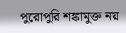পুরোপুরি শঙ্কামুক্ত নয়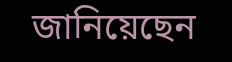জানিয়েছেন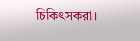চিকিৎসকরা।